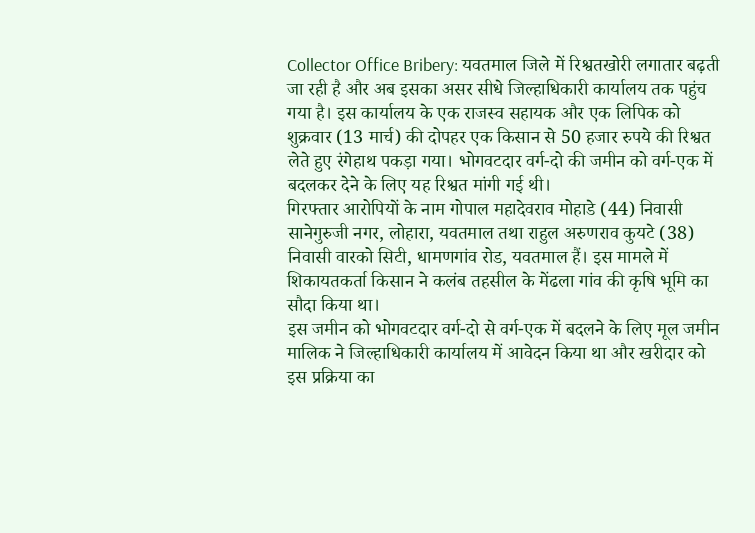Collector Office Bribery: यवतमाल जिले में रिश्वतखोरी लगातार बढ़ती जा रही है और अब इसका असर सीधे जिल्हाधिकारी कार्यालय तक पहुंच गया है। इस कार्यालय के एक राजस्व सहायक और एक लिपिक को शुक्रवार (13 मार्च) की दोपहर एक किसान से 50 हजार रुपये की रिश्वत लेते हुए रंगेहाथ पकड़ा गया। भोगवटदार वर्ग-दो की जमीन को वर्ग-एक में बदलकर देने के लिए यह रिश्वत मांगी गई थी।
गिरफ्तार आरोपियों के नाम गोपाल महादेवराव मोहाडे (44) निवासी सानेगुरुजी नगर, लोहारा, यवतमाल तथा राहुल अरुणराव कुयटे (38) निवासी वारको सिटी, धामणगांव रोड, यवतमाल हैं। इस मामले में शिकायतकर्ता किसान ने कलंब तहसील के मेंढला गांव की कृषि भूमि का सौदा किया था।
इस जमीन को भोगवटदार वर्ग-दो से वर्ग-एक में बदलने के लिए मूल जमीन मालिक ने जिल्हाधिकारी कार्यालय में आवेदन किया था और खरीदार को इस प्रक्रिया का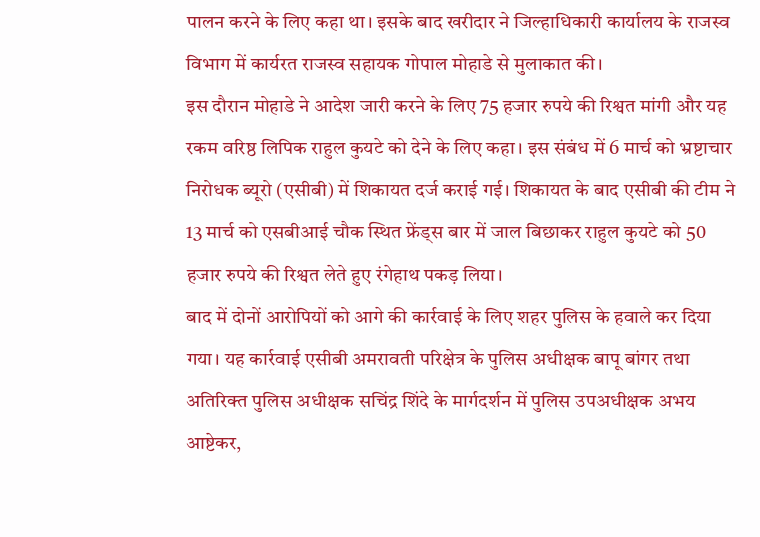पालन करने के लिए कहा था। इसके बाद खरीदार ने जिल्हाधिकारी कार्यालय के राजस्व विभाग में कार्यरत राजस्व सहायक गोपाल मोहाडे से मुलाकात की।
इस दौरान मोहाडे ने आदेश जारी करने के लिए 75 हजार रुपये की रिश्वत मांगी और यह रकम वरिष्ठ लिपिक राहुल कुयटे को देने के लिए कहा। इस संबंध में 6 मार्च को भ्रष्टाचार निरोधक ब्यूरो (एसीबी) में शिकायत दर्ज कराई गई। शिकायत के बाद एसीबी की टीम ने 13 मार्च को एसबीआई चौक स्थित फ्रेंड्स बार में जाल बिछाकर राहुल कुयटे को 50 हजार रुपये की रिश्वत लेते हुए रंगेहाथ पकड़ लिया।
बाद में दोनों आरोपियों को आगे की कार्रवाई के लिए शहर पुलिस के हवाले कर दिया गया। यह कार्रवाई एसीबी अमरावती परिक्षेत्र के पुलिस अधीक्षक बापू बांगर तथा अतिरिक्त पुलिस अधीक्षक सचिंद्र शिंदे के मार्गदर्शन में पुलिस उपअधीक्षक अभय आष्टेकर,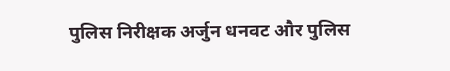पुलिस निरीक्षक अर्जुन धनवट और पुलिस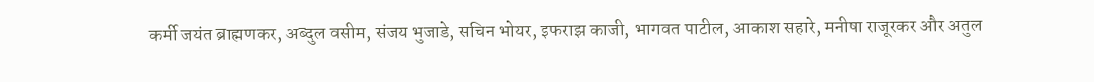कर्मी जयंत ब्राह्मणकर, अब्दुल वसीम, संजय भुजाडे, सचिन भोयर, इफराझ काजी, भागवत पाटील, आकाश सहारे, मनीषा राजूरकर और अतुल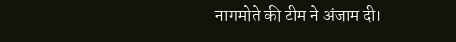नागमोते की टीम ने अंजाम दी।